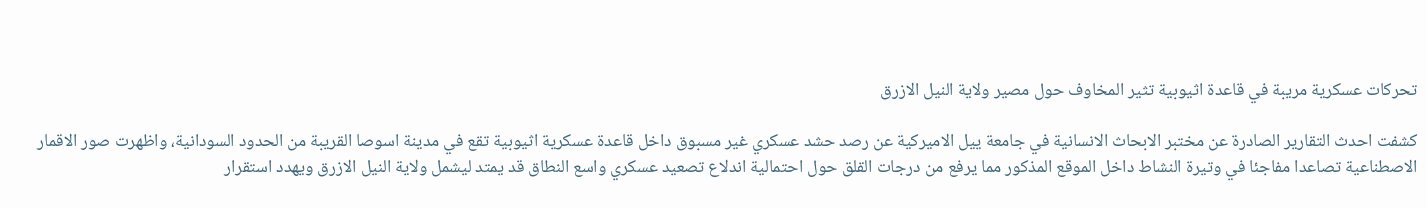تحركات عسكرية مريبة في قاعدة اثيوبية تثير المخاوف حول مصير ولاية النيل الازرق

كشفت احدث التقارير الصادرة عن مختبر الابحاث الانسانية في جامعة ييل الاميركية عن رصد حشد عسكري غير مسبوق داخل قاعدة عسكرية اثيوبية تقع في مدينة اسوصا القريبة من الحدود السودانية، واظهرت صور الاقمار الاصطناعية تصاعدا مفاجئا في وتيرة النشاط داخل الموقع المذكور مما يرفع من درجات القلق حول احتمالية اندلاع تصعيد عسكري واسع النطاق قد يمتد ليشمل ولاية النيل الازرق ويهدد استقرار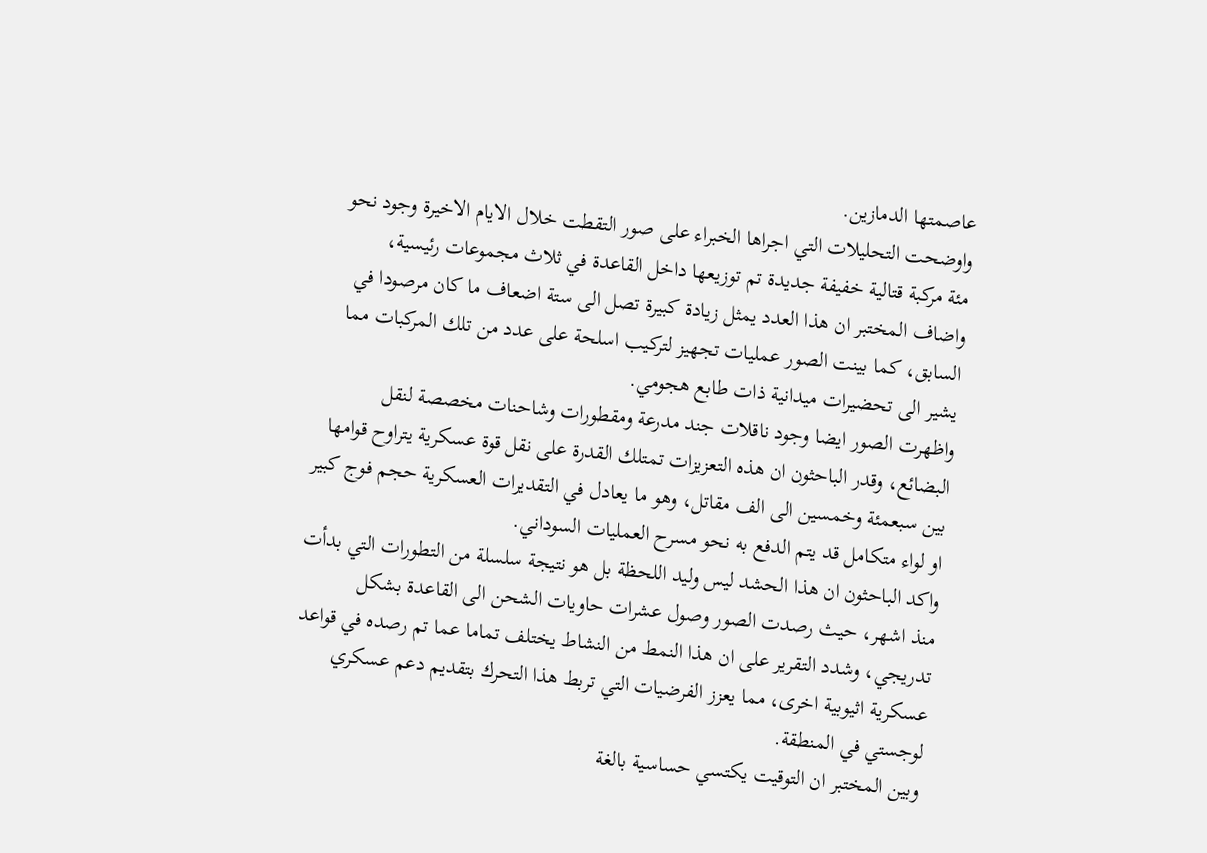عاصمتها الدمازين.
واوضحت التحليلات التي اجراها الخبراء على صور التقطت خلال الايام الاخيرة وجود نحو مئة مركبة قتالية خفيفة جديدة تم توزيعها داخل القاعدة في ثلاث مجموعات رئيسية، واضاف المختبر ان هذا العدد يمثل زيادة كبيرة تصل الى ستة اضعاف ما كان مرصودا في السابق، كما بينت الصور عمليات تجهيز لتركيب اسلحة على عدد من تلك المركبات مما يشير الى تحضيرات ميدانية ذات طابع هجومي.
واظهرت الصور ايضا وجود ناقلات جند مدرعة ومقطورات وشاحنات مخصصة لنقل البضائع، وقدر الباحثون ان هذه التعزيزات تمتلك القدرة على نقل قوة عسكرية يتراوح قوامها بين سبعمئة وخمسين الى الف مقاتل، وهو ما يعادل في التقديرات العسكرية حجم فوج كبير او لواء متكامل قد يتم الدفع به نحو مسرح العمليات السوداني.
واكد الباحثون ان هذا الحشد ليس وليد اللحظة بل هو نتيجة سلسلة من التطورات التي بدأت منذ اشهر، حيث رصدت الصور وصول عشرات حاويات الشحن الى القاعدة بشكل تدريجي، وشدد التقرير على ان هذا النمط من النشاط يختلف تماما عما تم رصده في قواعد عسكرية اثيوبية اخرى، مما يعزز الفرضيات التي تربط هذا التحرك بتقديم دعم عسكري لوجستي في المنطقة.
وبين المختبر ان التوقيت يكتسي حساسية بالغة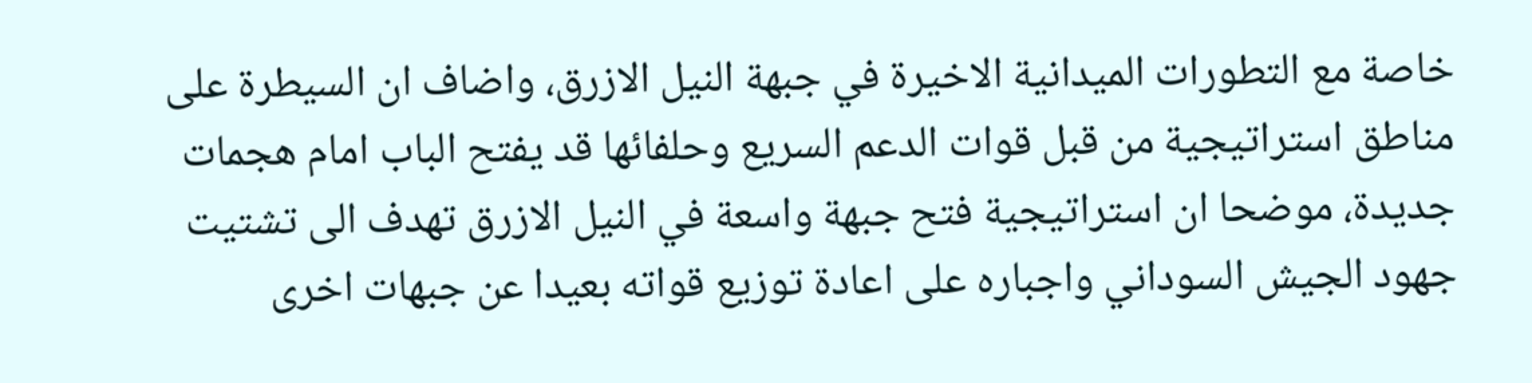خاصة مع التطورات الميدانية الاخيرة في جبهة النيل الازرق، واضاف ان السيطرة على مناطق استراتيجية من قبل قوات الدعم السريع وحلفائها قد يفتح الباب امام هجمات جديدة، موضحا ان استراتيجية فتح جبهة واسعة في النيل الازرق تهدف الى تشتيت جهود الجيش السوداني واجباره على اعادة توزيع قواته بعيدا عن جبهات اخرى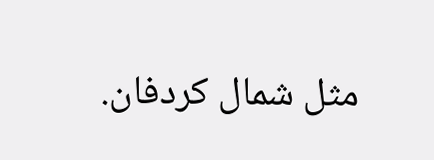مثل شمال كردفان.